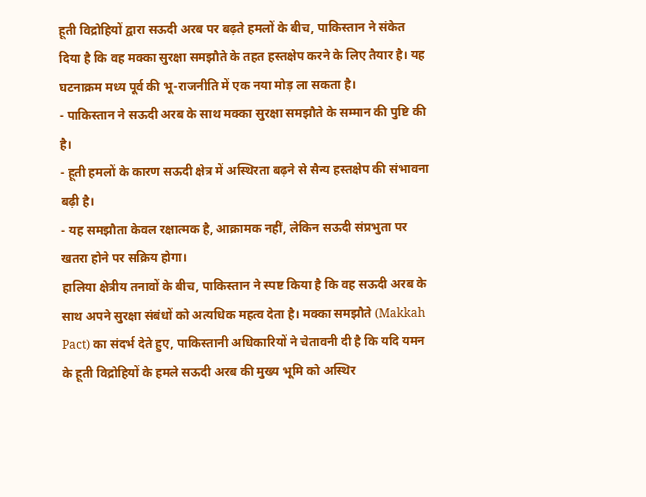हूती विद्रोहियों द्वारा सऊदी अरब पर बढ़ते हमलों के बीच, पाकिस्तान ने संकेत दिया है कि वह मक्का सुरक्षा समझौते के तहत हस्तक्षेप करने के लिए तैयार है। यह घटनाक्रम मध्य पूर्व की भू-राजनीति में एक नया मोड़ ला सकता है।
- पाकिस्तान ने सऊदी अरब के साथ मक्का सुरक्षा समझौते के सम्मान की पुष्टि की है।
- हूती हमलों के कारण सऊदी क्षेत्र में अस्थिरता बढ़ने से सैन्य हस्तक्षेप की संभावना बढ़ी है।
- यह समझौता केवल रक्षात्मक है, आक्रामक नहीं, लेकिन सऊदी संप्रभुता पर खतरा होने पर सक्रिय होगा।
हालिया क्षेत्रीय तनावों के बीच, पाकिस्तान ने स्पष्ट किया है कि वह सऊदी अरब के साथ अपने सुरक्षा संबंधों को अत्यधिक महत्व देता है। मक्का समझौते (Makkah Pact) का संदर्भ देते हुए, पाकिस्तानी अधिकारियों ने चेतावनी दी है कि यदि यमन के हूती विद्रोहियों के हमले सऊदी अरब की मुख्य भूमि को अस्थिर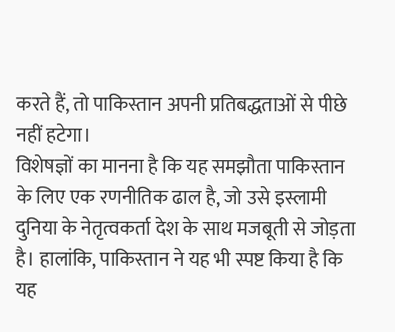करते हैं, तो पाकिस्तान अपनी प्रतिबद्धताओं से पीछे नहीं हटेगा।
विशेषज्ञों का मानना है कि यह समझौता पाकिस्तान के लिए एक रणनीतिक ढाल है, जो उसे इस्लामी दुनिया के नेतृत्वकर्ता देश के साथ मजबूती से जोड़ता है। हालांकि, पाकिस्तान ने यह भी स्पष्ट किया है कि यह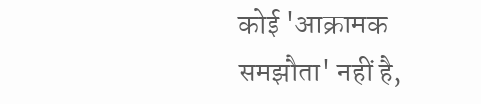कोई 'आक्रामक समझौता' नहीं है,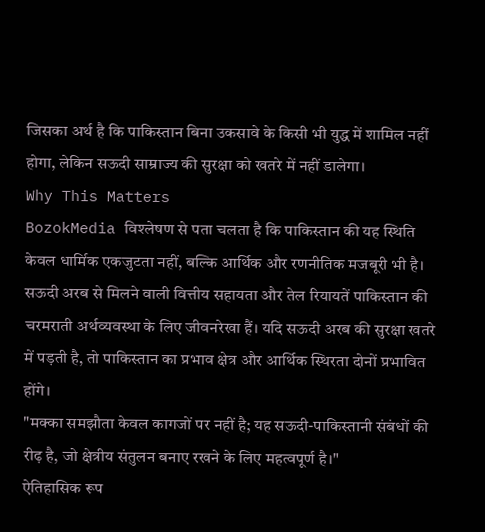जिसका अर्थ है कि पाकिस्तान बिना उकसावे के किसी भी युद्ध में शामिल नहीं होगा, लेकिन सऊदी साम्राज्य की सुरक्षा को खतरे में नहीं डालेगा।
Why This Matters
BozokMedia विश्लेषण से पता चलता है कि पाकिस्तान की यह स्थिति केवल धार्मिक एकजुटता नहीं, बल्कि आर्थिक और रणनीतिक मजबूरी भी है। सऊदी अरब से मिलने वाली वित्तीय सहायता और तेल रियायतें पाकिस्तान की चरमराती अर्थव्यवस्था के लिए जीवनरेखा हैं। यदि सऊदी अरब की सुरक्षा खतरे में पड़ती है, तो पाकिस्तान का प्रभाव क्षेत्र और आर्थिक स्थिरता दोनों प्रभावित होंगे।
"मक्का समझौता केवल कागजों पर नहीं है; यह सऊदी-पाकिस्तानी संबंधों की रीढ़ है, जो क्षेत्रीय संतुलन बनाए रखने के लिए महत्वपूर्ण है।"
ऐतिहासिक रूप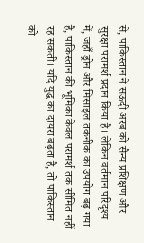से, पाकिस्तान ने सऊदी अरब को सैन्य प्रशिक्षण और सुरक्षा परामर्श प्रदान किया है। लेकिन वर्तमान परिदृश्य में, जहाँ ड्रोन और मिसाइल तकनीक का उपयोग बढ़ गया है, पाकिस्तान की भूमिका केवल परामर्श तक सीमित नहीं रह सकती। यदि युद्ध का दायरा बढ़ता है, तो पाकिस्तान को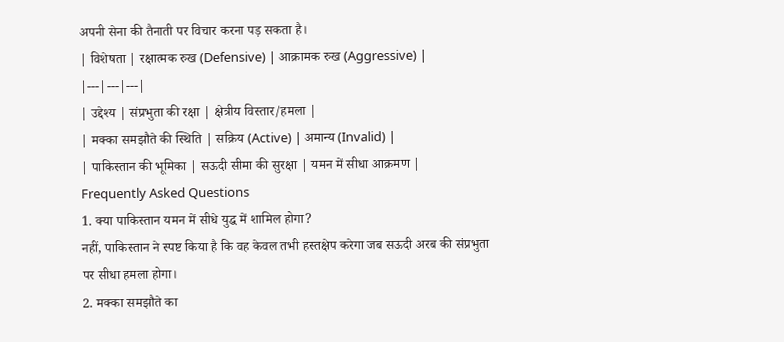अपनी सेना की तैनाती पर विचार करना पड़ सकता है।
| विशेषता | रक्षात्मक रुख (Defensive) | आक्रामक रुख (Aggressive) |
|---|---|---|
| उद्देश्य | संप्रभुता की रक्षा | क्षेत्रीय विस्तार/हमला |
| मक्का समझौते की स्थिति | सक्रिय (Active) | अमान्य (Invalid) |
| पाकिस्तान की भूमिका | सऊदी सीमा की सुरक्षा | यमन में सीधा आक्रमण |
Frequently Asked Questions
1. क्या पाकिस्तान यमन में सीधे युद्ध में शामिल होगा?
नहीं, पाकिस्तान ने स्पष्ट किया है कि वह केवल तभी हस्तक्षेप करेगा जब सऊदी अरब की संप्रभुता पर सीधा हमला होगा।
2. मक्का समझौते का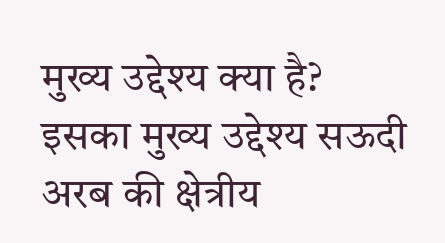मुख्य उद्देश्य क्या है?
इसका मुख्य उद्देश्य सऊदी अरब की क्षेत्रीय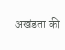अखंडता की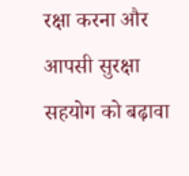रक्षा करना और आपसी सुरक्षा सहयोग को बढ़ावा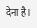देना है।